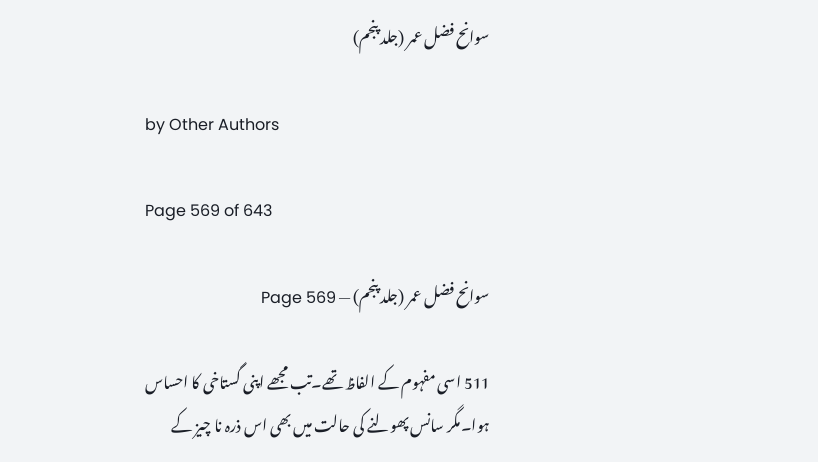سوانح فضل عمر (جلد پنجم)

by Other Authors

Page 569 of 643

سوانح فضل عمر (جلد پنجم) — Page 569

511 اسی مفہوم کے الفاظ تھے۔تب مجھے اپنی گستاخی کا احساس ہوا۔مگر سانس پھولنے کی حالت میں بھی اس ذرہ نا چیز کے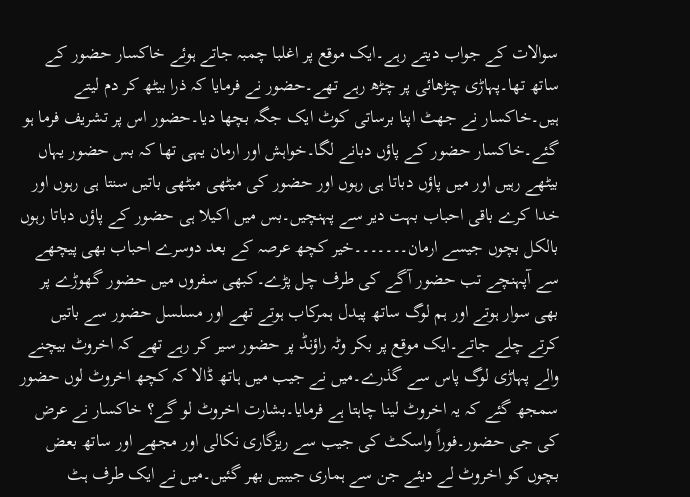سوالات کے جواب دیتے رہے۔ایک موقع پر اغلبا چمبہ جاتے ہوئے خاکسار حضور کے ساتھ تھا۔پہاڑی چڑھائی پر چڑھ رہے تھے۔حضور نے فرمایا کہ ذرا بیٹھ کر دم لیتے ہیں۔خاکسار نے جھٹ اپنا برساتی کوٹ ایک جگہ بچھا دیا۔حضور اس پر تشریف فرما ہو گئے۔خاکسار حضور کے پاؤں دبانے لگا۔خواہش اور ارمان یہی تھا کہ بس حضور یہاں بیٹھے رہیں اور میں پاؤں دباتا ہی رہوں اور حضور کی میٹھی میٹھی باتیں سنتا ہی رہوں اور خدا کرے باقی احباب بہت دیر سے پہنچیں۔بس میں اکیلا ہی حضور کے پاؤں دباتا رہوں بالکل بچوں جیسے ارمان۔۔۔۔۔۔۔خیر کچھ عرصہ کے بعد دوسرے احباب بھی پیچھے سے آپہنچے تب حضور آگے کی طرف چل پڑے۔کبھی سفروں میں حضور گھوڑے پر بھی سوار ہوتے اور ہم لوگ ساتھ پیدل ہمرکاب ہوتے تھے اور مسلسل حضور سے باتیں کرتے چلے جاتے۔ایک موقع پر بکر وٹہ راؤنڈ پر حضور سیر کر رہے تھے کہ اخروٹ بیچنے والے پہاڑی لوگ پاس سے گذرے۔میں نے جیب میں ہاتھ ڈالا کہ کچھ اخروٹ لوں حضور سمجھ گئے کہ یہ اخروٹ لینا چاہتا ہے فرمایا۔بشارت اخروٹ لو گے؟ خاکسار نے عرض کی جی حضور۔فوراً واسکٹ کی جیب سے ریزگاری نکالی اور مجھے اور ساتھ بعض بچوں کو اخروٹ لے دیئے جن سے ہماری جیبیں بھر گئیں۔میں نے ایک طرف ہٹ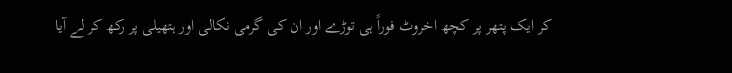کر ایک پتھر پر کچھ اخروٹ فوراً ہی توڑے اور ان کی گرمی نکالی اور ہتھیلی پر رکھ کر لے آیا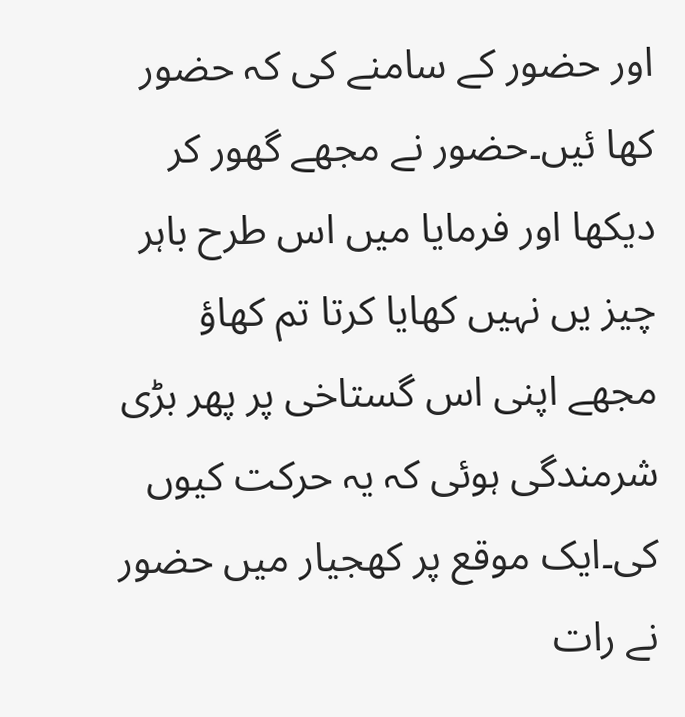اور حضور کے سامنے کی کہ حضور کھا ئیں۔حضور نے مجھے گھور کر دیکھا اور فرمایا میں اس طرح باہر چیز یں نہیں کھایا کرتا تم کھاؤ مجھے اپنی اس گستاخی پر پھر بڑی شرمندگی ہوئی کہ یہ حرکت کیوں کی۔ایک موقع پر کھجیار میں حضور نے رات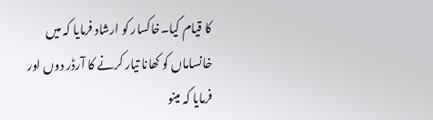کا قیام کیا۔خاکسار کو ارشاد فرمایا کہ میں خانساماں کو کھانا تیار کرنے کا آرڈر دوں اور فرمایا کہ مینو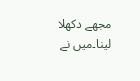مجھے دکھلا لینا۔میں نے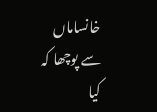خانساماں سے پوچھا کہ کیا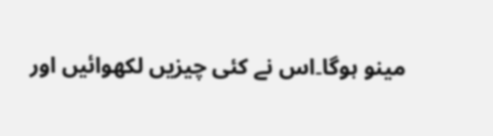مینو ہوگا۔اس نے کئی چیزیں لکھوائیں اور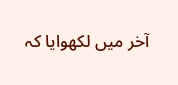آخر میں لکھوایا کہ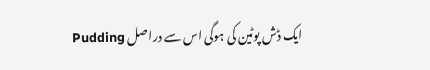ایک ڈش پوٹین کی ہوگی اس سے دراصل Pudding